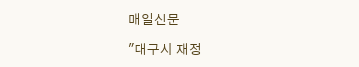매일신문

"대구시 재정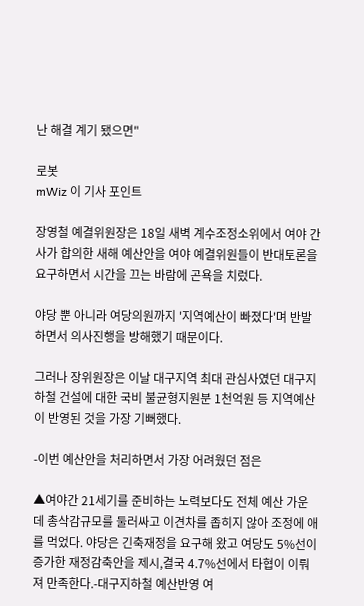난 해결 계기 됐으면"

로봇
mWiz 이 기사 포인트

장영철 예결위원장은 18일 새벽 계수조정소위에서 여야 간사가 합의한 새해 예산안을 여야 예결위원들이 반대토론을 요구하면서 시간을 끄는 바람에 곤욕을 치렀다.

야당 뿐 아니라 여당의원까지 '지역예산이 빠졌다'며 반발하면서 의사진행을 방해했기 때문이다.

그러나 장위원장은 이날 대구지역 최대 관심사였던 대구지하철 건설에 대한 국비 불균형지원분 1천억원 등 지역예산이 반영된 것을 가장 기뻐했다.

-이번 예산안을 처리하면서 가장 어려웠던 점은

▲여야간 21세기를 준비하는 노력보다도 전체 예산 가운데 총삭감규모를 둘러싸고 이견차를 좁히지 않아 조정에 애를 먹었다. 야당은 긴축재정을 요구해 왔고 여당도 5%선이 증가한 재정감축안을 제시,결국 4.7%선에서 타협이 이뤄져 만족한다.-대구지하철 예산반영 여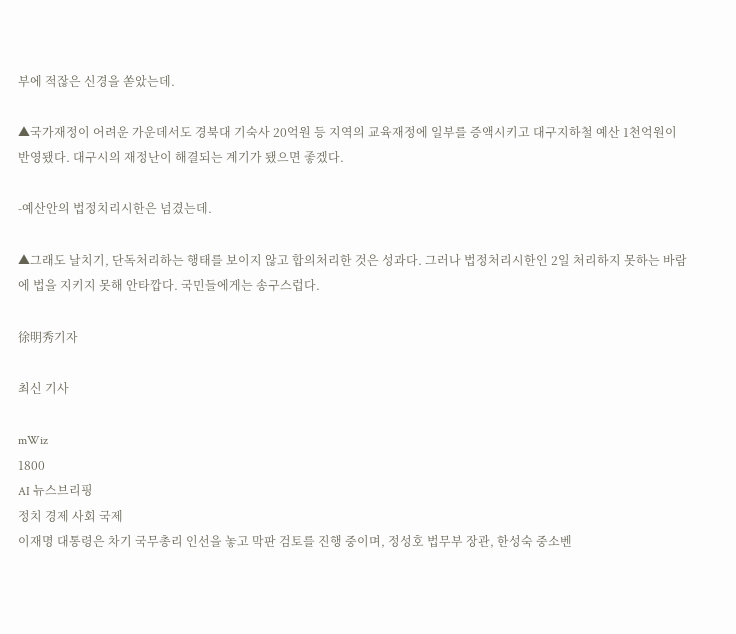부에 적잖은 신경을 쏟았는데.

▲국가재정이 어려운 가운데서도 경북대 기숙사 20억원 등 지역의 교육재정에 일부를 증액시키고 대구지하철 예산 1천억원이 반영됐다. 대구시의 재정난이 해결되는 계기가 됐으면 좋겠다.

-예산안의 법정치리시한은 넘겼는데.

▲그래도 날치기, 단독처리하는 행태를 보이지 않고 합의처리한 것은 성과다. 그러나 법정처리시한인 2일 처리하지 못하는 바람에 법을 지키지 못해 안타깝다. 국민들에게는 송구스럽다.

徐明秀기자

최신 기사

mWiz
1800
AI 뉴스브리핑
정치 경제 사회 국제
이재명 대통령은 차기 국무총리 인선을 놓고 막판 검토를 진행 중이며, 정성호 법무부 장관, 한성숙 중소벤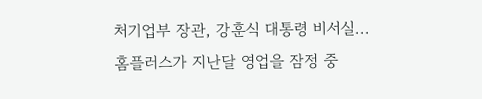처기업부 장관, 강훈식 대통령 비서실...
홈플러스가 지난달 영업을 잠정 중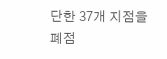단한 37개 지점을 폐점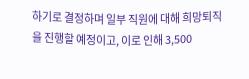하기로 결정하며 일부 직원에 대해 희망퇴직을 진행할 예정이고, 이로 인해 3,500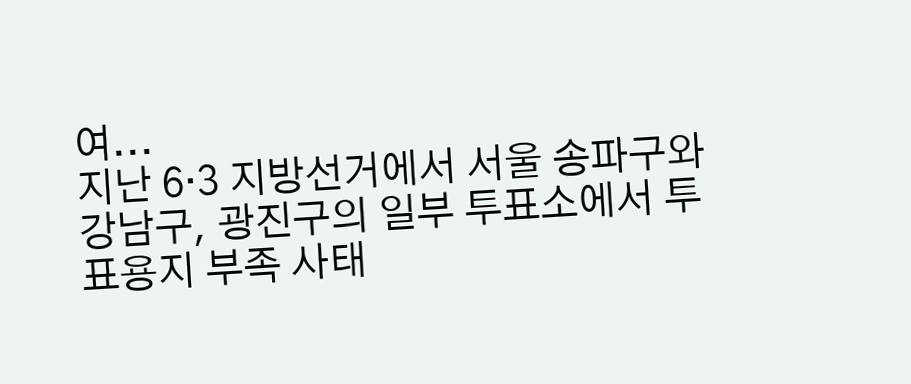여...
지난 6·3 지방선거에서 서울 송파구와 강남구, 광진구의 일부 투표소에서 투표용지 부족 사태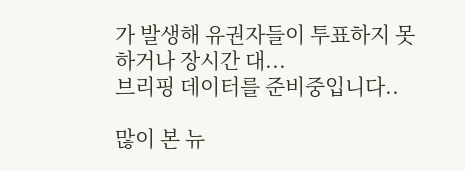가 발생해 유권자들이 투표하지 못하거나 장시간 대...
브리핑 데이터를 준비중입니다..

많이 본 뉴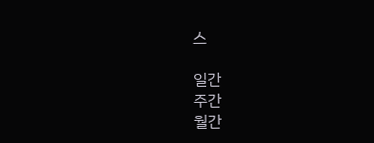스

일간
주간
월간